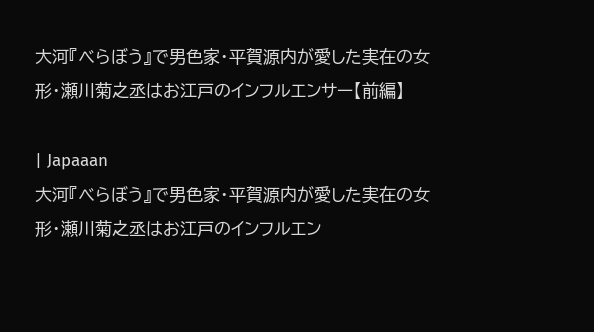大河『べらぼう』で男色家・平賀源内が愛した実在の女形・瀬川菊之丞はお江戸のインフルエンサー【前編】

| Japaaan
大河『べらぼう』で男色家・平賀源内が愛した実在の女形・瀬川菊之丞はお江戸のインフルエン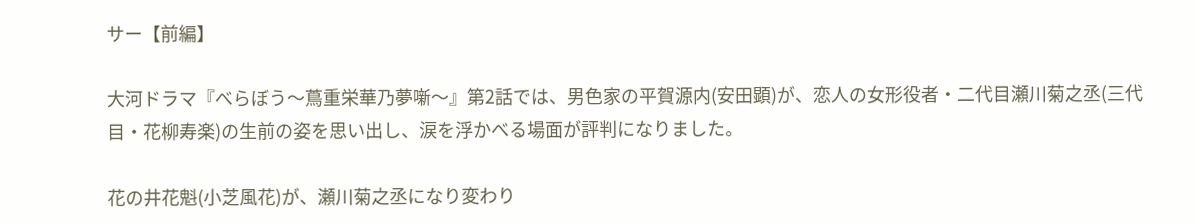サー【前編】

大河ドラマ『べらぼう〜蔦重栄華乃夢噺〜』第2話では、男色家の平賀源内(安田顕)が、恋人の女形役者・二代目瀬川菊之丞(三代目・花柳寿楽)の生前の姿を思い出し、涙を浮かべる場面が評判になりました。

花の井花魁(小芝風花)が、瀬川菊之丞になり変わり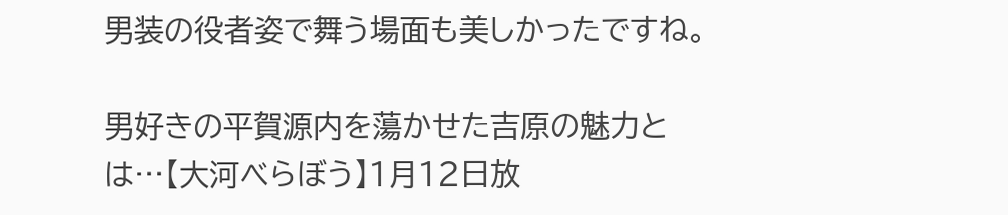男装の役者姿で舞う場面も美しかったですね。

男好きの平賀源内を蕩かせた吉原の魅力とは…【大河べらぼう】1月12日放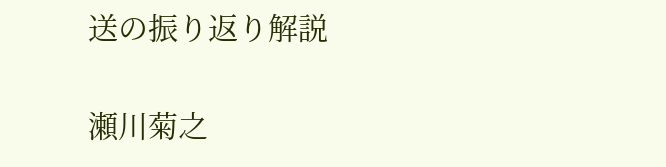送の振り返り解説

瀬川菊之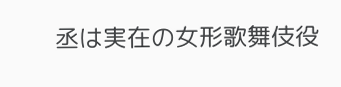丞は実在の女形歌舞伎役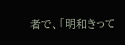者で、「明和きって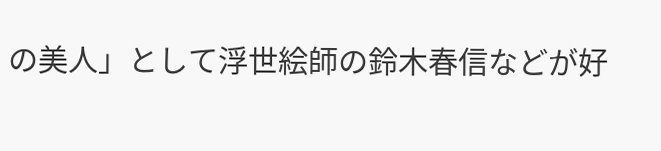の美人」として浮世絵師の鈴木春信などが好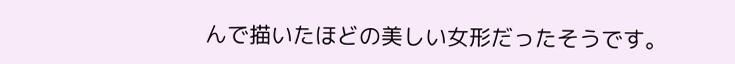んで描いたほどの美しい女形だったそうです。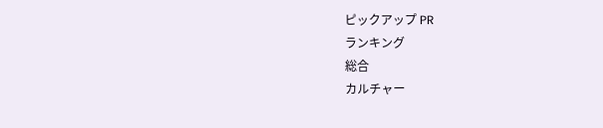ピックアップ PR
ランキング
総合
カルチャー